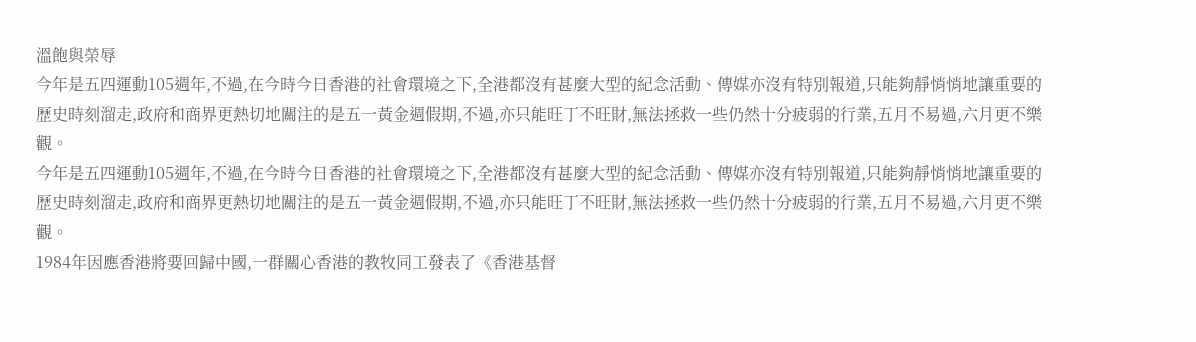溫飽與榮辱
今年是五四運動105週年,不過,在今時今日香港的社會環境之下,全港都沒有甚麼大型的紀念活動、傳媒亦沒有特別報道,只能夠靜悄悄地讓重要的歷史時刻溜走,政府和商界更熱切地關注的是五一黃金週假期,不過,亦只能旺丁不旺財,無法拯救一些仍然十分疲弱的行業,五月不易過,六月更不樂觀。
今年是五四運動105週年,不過,在今時今日香港的社會環境之下,全港都沒有甚麼大型的紀念活動、傳媒亦沒有特別報道,只能夠靜悄悄地讓重要的歷史時刻溜走,政府和商界更熱切地關注的是五一黃金週假期,不過,亦只能旺丁不旺財,無法拯救一些仍然十分疲弱的行業,五月不易過,六月更不樂觀。
1984年因應香港將要回歸中國,一群關心香港的教牧同工發表了《香港基督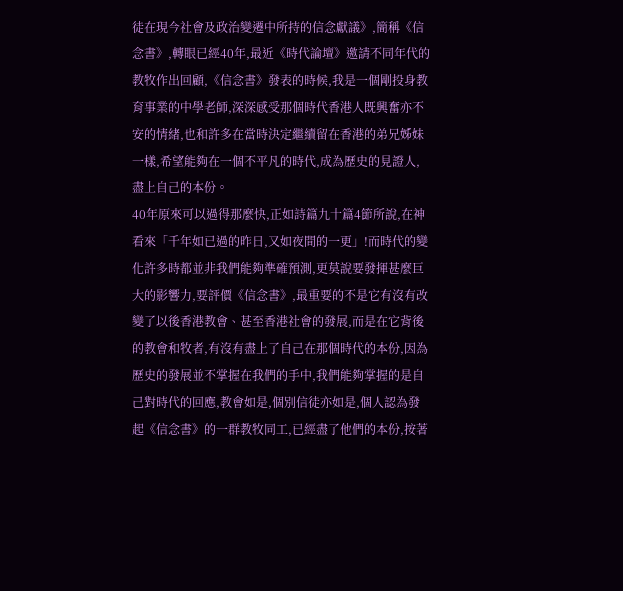徒在現今社會及政治變遷中所持的信念獻議》,簡稱《信念書》,轉眼已經40年,最近《時代論壇》邀請不同年代的教牧作出回顧,《信念書》發表的時候,我是一個剛投身教育事業的中學老師,深深感受那個時代香港人既興奮亦不安的情緒,也和許多在當時決定繼續留在香港的弟兄姊妹一樣,希望能夠在一個不平凡的時代,成為歷史的見證人,盡上自己的本份。
40年原來可以過得那麼快,正如詩篇九十篇4節所說,在神看來「千年如已過的昨日,又如夜間的一更」!而時代的變化許多時都並非我們能夠準確預測,更莫說要發揮甚麼巨大的影響力,要評價《信念書》,最重要的不是它有沒有改變了以後香港教會、甚至香港社會的發展,而是在它背後的教會和牧者,有沒有盡上了自己在那個時代的本份,因為歷史的發展並不掌握在我們的手中,我們能夠掌握的是自己對時代的回應,教會如是,個別信徒亦如是,個人認為發起《信念書》的一群教牧同工,已經盡了他們的本份,按著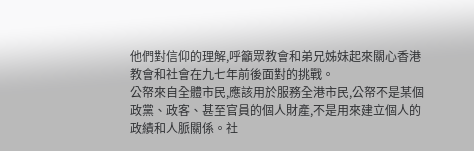他們對信仰的理解,呼籲眾教會和弟兄姊妹起來關心香港教會和社會在九七年前後面對的挑戰。
公帑來自全體市民,應該用於服務全港市民,公帑不是某個政黨、政客、甚至官員的個人財產,不是用來建立個人的政績和人脈關係。社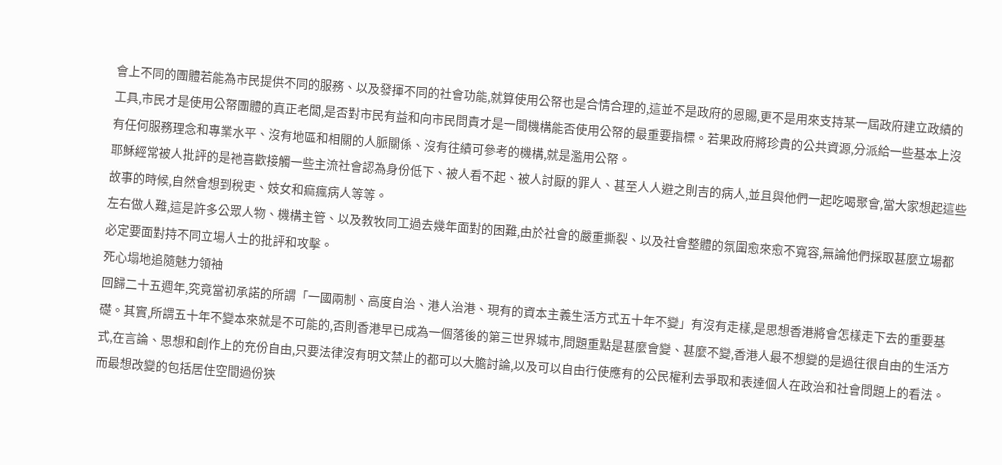會上不同的團體若能為市民提供不同的服務、以及發揮不同的社會功能,就算使用公帑也是合情合理的,這並不是政府的恩賜,更不是用來支持某一屆政府建立政績的工具,市民才是使用公帑團體的真正老闆,是否對市民有益和向市民問責才是一間機構能否使用公帑的最重要指標。若果政府將珍貴的公共資源,分派給一些基本上沒有任何服務理念和專業水平、沒有地區和相關的人脈關係、沒有往績可參考的機構,就是濫用公帑。
耶穌經常被人批評的是祂喜歡接觸一些主流社會認為身份低下、被人看不起、被人討厭的罪人、甚至人人避之則吉的病人,並且與他們一起吃喝聚會,當大家想起這些故事的時候,自然會想到稅吏、妓女和痲瘋病人等等。
左右做人難,這是許多公眾人物、機構主管、以及教牧同工過去幾年面對的困難,由於社會的嚴重撕裂、以及社會整體的氛圍愈來愈不寬容,無論他們採取甚麼立場都必定要面對持不同立場人士的批評和攻擊。
死心塌地追隨魅力領袖
回歸二十五週年,究竟當初承諾的所謂「一國兩制、高度自治、港人治港、現有的資本主義生活方式五十年不變」有沒有走樣,是思想香港將會怎樣走下去的重要基礎。其實,所謂五十年不變本來就是不可能的,否則香港早已成為一個落後的第三世界城市,問題重點是甚麼會變、甚麼不變,香港人最不想變的是過往很自由的生活方式,在言論、思想和創作上的充份自由,只要法律沒有明文禁止的都可以大膽討論,以及可以自由行使應有的公民權利去爭取和表達個人在政治和社會問題上的看法。而最想改變的包括居住空間過份狹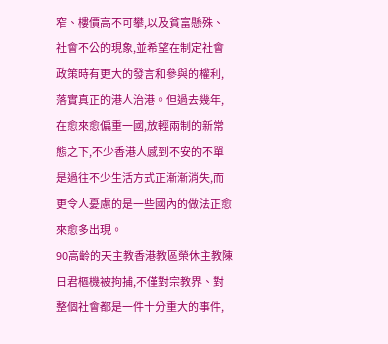窄、樓價高不可攀,以及貧富懸殊、社會不公的現象,並希望在制定社會政策時有更大的發言和參與的權利,落實真正的港人治港。但過去幾年,在愈來愈偏重一國,放輕兩制的新常態之下,不少香港人感到不安的不單是過往不少生活方式正漸漸消失,而更令人憂慮的是一些國內的做法正愈來愈多出現。
90高齡的天主教香港教區榮休主教陳日君樞機被拘捕,不僅對宗教界、對整個社會都是一件十分重大的事件,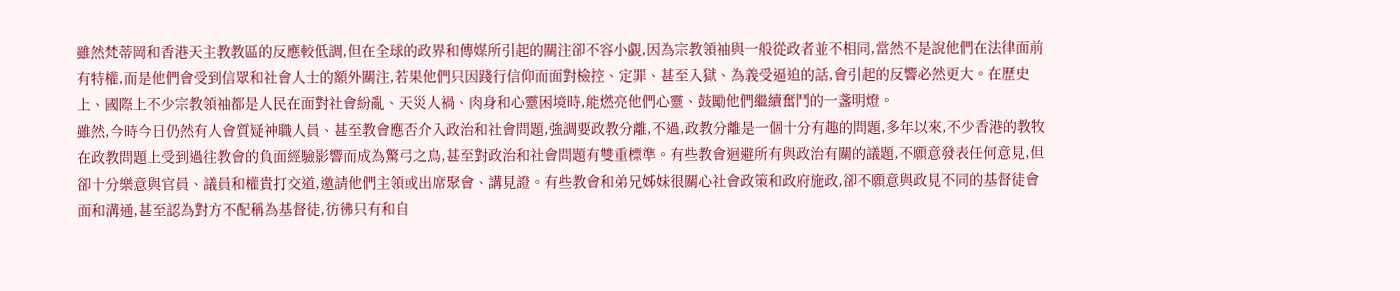雖然梵蒂岡和香港天主教教區的反應較低調,但在全球的政界和傳媒所引起的關注卻不容小覷,因為宗教領袖與一般從政者並不相同,當然不是說他們在法律面前有特權,而是他們會受到信眾和社會人士的額外關注,若果他們只因踐行信仰而面對檢控、定罪、甚至入獄、為義受逼迫的話,會引起的反響必然更大。在歷史上、國際上不少宗教領袖都是人民在面對社會紛亂、天災人禍、肉身和心靈困境時,能燃亮他們心靈、鼓勵他們繼續奮鬥的一盞明燈。
雖然,今時今日仍然有人會質疑神職人員、甚至教會應否介入政治和社會問題,強調要政教分離,不過,政教分離是一個十分有趣的問題,多年以來,不少香港的教牧在政教問題上受到過往教會的負面經驗影響而成為驚弓之鳥,甚至對政治和社會問題有雙重標準。有些教會迴避所有與政治有關的議題,不願意發表任何意見,但卻十分樂意與官員、議員和權貴打交道,邀請他們主領或出席聚會、講見證。有些教會和弟兄姊妹很關心社會政策和政府施政,卻不願意與政見不同的基督徒會面和溝通,甚至認為對方不配稱為基督徒,彷彿只有和自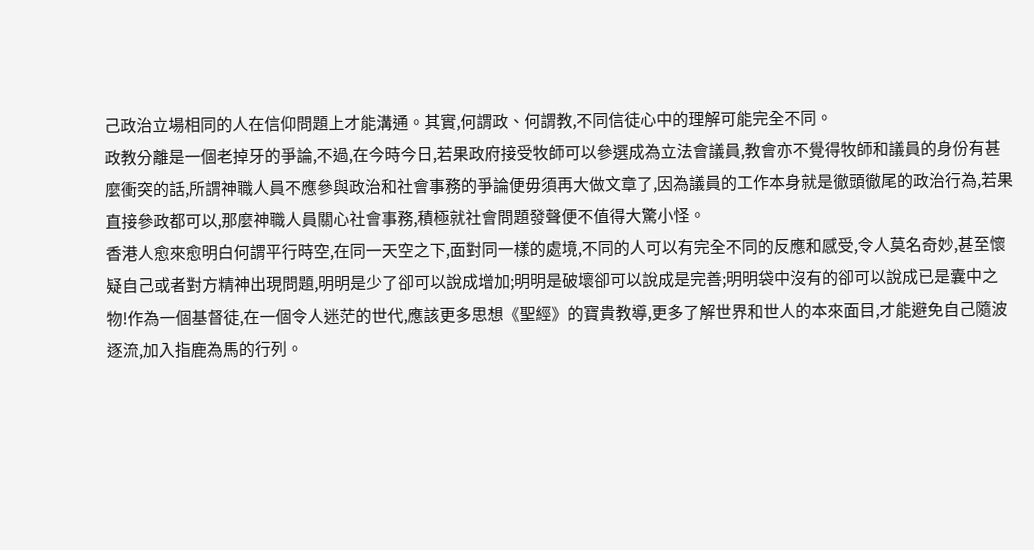己政治立場相同的人在信仰問題上才能溝通。其實,何謂政、何謂教,不同信徒心中的理解可能完全不同。
政教分離是一個老掉牙的爭論,不過,在今時今日,若果政府接受牧師可以參選成為立法會議員,教會亦不覺得牧師和議員的身份有甚麼衝突的話,所謂神職人員不應參與政治和社會事務的爭論便毋須再大做文章了,因為議員的工作本身就是徹頭徹尾的政治行為,若果直接參政都可以,那麼神職人員關心社會事務,積極就社會問題發聲便不值得大驚小怪。
香港人愈來愈明白何謂平行時空,在同一天空之下,面對同一樣的處境,不同的人可以有完全不同的反應和感受,令人莫名奇妙,甚至懷疑自己或者對方精神出現問題,明明是少了卻可以說成增加;明明是破壞卻可以說成是完善;明明袋中沒有的卻可以說成已是囊中之物!作為一個基督徒,在一個令人迷茫的世代,應該更多思想《聖經》的寶貴教導,更多了解世界和世人的本來面目,才能避免自己隨波逐流,加入指鹿為馬的行列。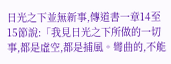日光之下並無新事,傳道書一章14至15節說:「我見日光之下所做的一切事,都是虛空,都是捕風。彎曲的,不能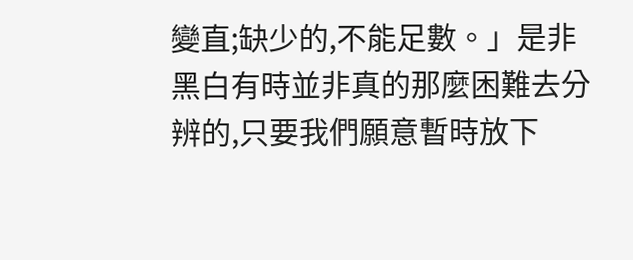變直;缺少的,不能足數。」是非黑白有時並非真的那麼困難去分辨的,只要我們願意暫時放下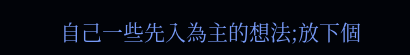自己一些先入為主的想法;放下個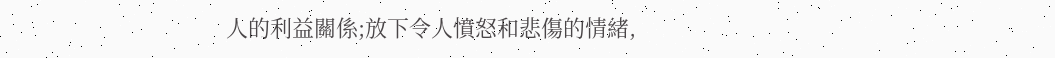人的利益關係;放下令人憤怒和悲傷的情緒,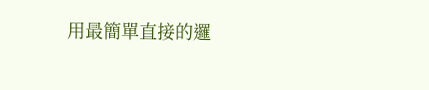用最簡單直接的邏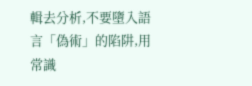輯去分析,不要墮入語言「偽術」的陷阱,用常識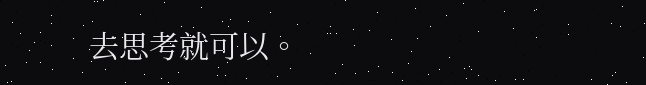去思考就可以。